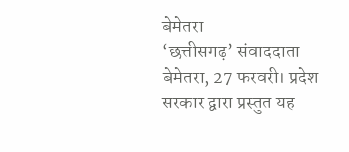बेमेतरा
‘छत्तीसगढ़’ संवाददाता
बेमेतरा, 27 फरवरी। प्रदेश सरकार द्वारा प्रस्तुत यह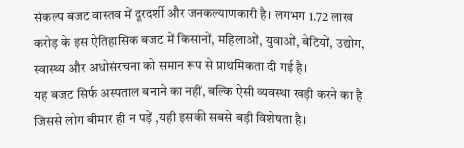संकल्प बजट वास्तव में दूरदर्शी और जनकल्याणकारी है। लगभग 1.72 लाख करोड़ के इस ऐतिहासिक बजट में किसानों, महिलाओं, युवाओं, बेटियों, उद्योग, स्वास्थ्य और अधोसंरचना को समान रूप से प्राथमिकता दी गई है।
यह बजट सिर्फ अस्पताल बनाने का नहीं, बल्कि ऐसी व्यवस्था खड़ी करने का है जिससे लोग बीमार ही न पड़ें ,यही इसकी सबसे बड़ी विशेषता है।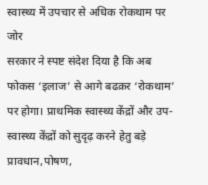स्वास्थ्य में उपचार से अधिक रोकथाम पर जोर
सरकार ने स्पष्ट संदेश दिया है कि अब फोकस ‘इलाज’ से आगे बढक़र ‘रोकथाम’ पर होगा। प्राथमिक स्वास्थ्य केंद्रों और उप-स्वास्थ्य केंद्रों को सुदृढ़ करने हेतु बड़े प्रावधान,पोषण,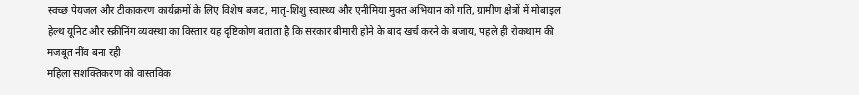स्वच्छ पेयजल और टीकाकरण कार्यक्रमों के लिए विशेष बजट, मातृ-शिशु स्वास्थ्य और एनीमिया मुक्त अभियान को गति, ग्रामीण क्षेत्रों में मोबाइल हेल्थ यूनिट और स्क्रीनिंग व्यवस्था का विस्तार यह दृष्टिकोण बताता है कि सरकार बीमारी होने के बाद खर्च करने के बजाय, पहले ही रोकथाम की मजबूत नींव बना रही
महिला सशक्तिकरण को वास्तविक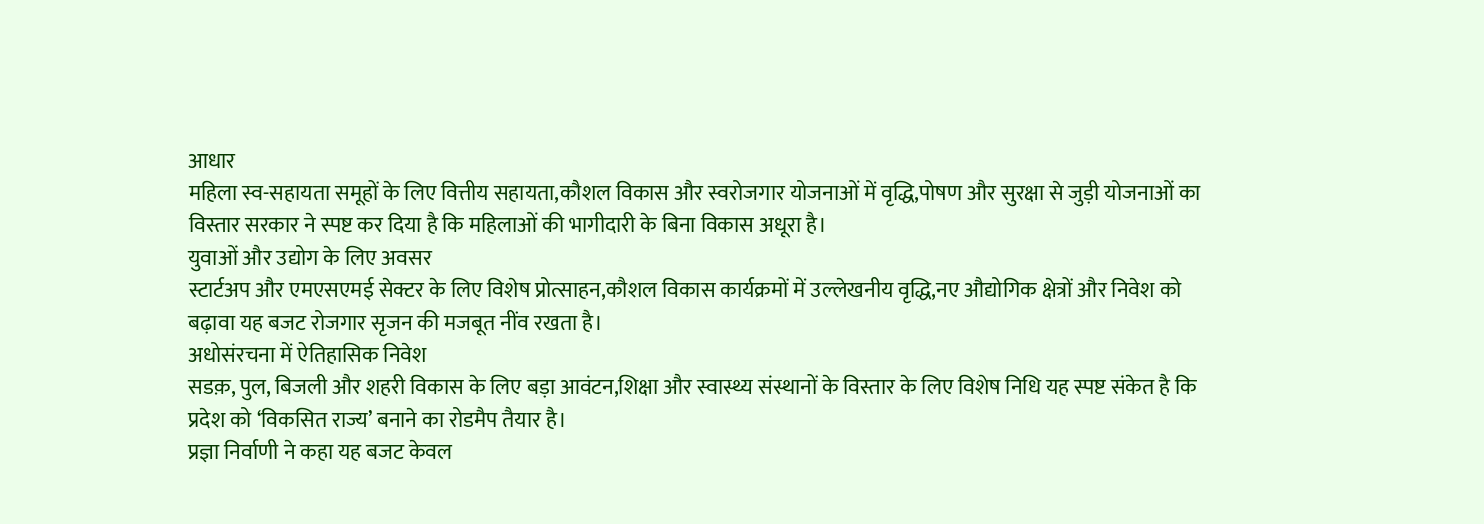आधार
महिला स्व-सहायता समूहों के लिए वित्तीय सहायता,कौशल विकास और स्वरोजगार योजनाओं में वृद्धि,पोषण और सुरक्षा से जुड़ी योजनाओं का विस्तार सरकार ने स्पष्ट कर दिया है कि महिलाओं की भागीदारी के बिना विकास अधूरा है।
युवाओं और उद्योग के लिए अवसर
स्टार्टअप और एमएसएमई सेक्टर के लिए विशेष प्रोत्साहन,कौशल विकास कार्यक्रमों में उल्लेखनीय वृद्धि,नए औद्योगिक क्षेत्रों और निवेश को बढ़ावा यह बजट रोजगार सृजन की मजबूत नींव रखता है।
अधोसंरचना में ऐतिहासिक निवेश
सडक़, पुल, बिजली और शहरी विकास के लिए बड़ा आवंटन,शिक्षा और स्वास्थ्य संस्थानों के विस्तार के लिए विशेष निधि यह स्पष्ट संकेत है कि प्रदेश को ‘विकसित राज्य’ बनाने का रोडमैप तैयार है।
प्रज्ञा निर्वाणी ने कहा यह बजट केवल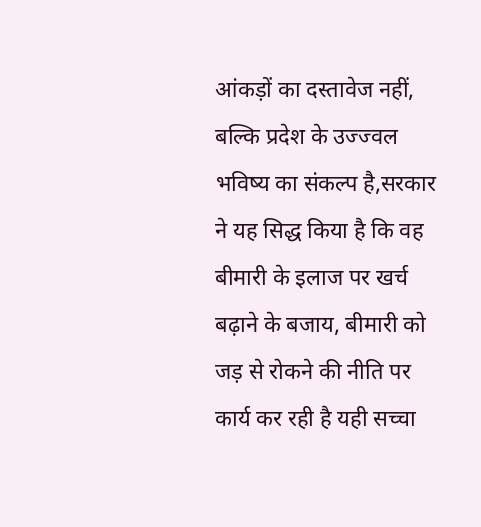आंकड़ों का दस्तावेज नहीं, बल्कि प्रदेश के उज्ज्वल भविष्य का संकल्प है,सरकार ने यह सिद्ध किया है कि वह बीमारी के इलाज पर खर्च बढ़ाने के बजाय, बीमारी को जड़ से रोकने की नीति पर कार्य कर रही है यही सच्चा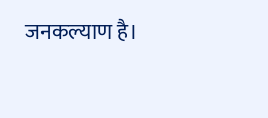जनकल्याण है।